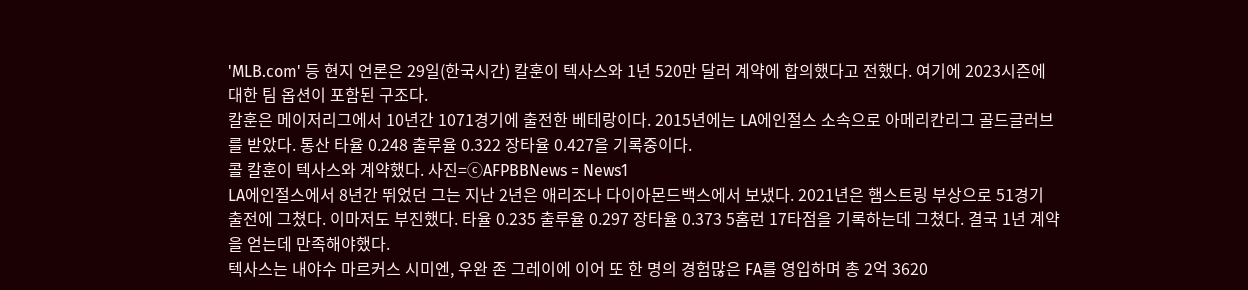'MLB.com' 등 현지 언론은 29일(한국시간) 칼훈이 텍사스와 1년 520만 달러 계약에 합의했다고 전했다. 여기에 2023시즌에 대한 팀 옵션이 포함된 구조다.
칼훈은 메이저리그에서 10년간 1071경기에 출전한 베테랑이다. 2015년에는 LA에인절스 소속으로 아메리칸리그 골드글러브를 받았다. 통산 타율 0.248 출루율 0.322 장타율 0.427을 기록중이다.
콜 칼훈이 텍사스와 계약했다. 사진=ⓒAFPBBNews = News1
LA에인절스에서 8년간 뛰었던 그는 지난 2년은 애리조나 다이아몬드백스에서 보냈다. 2021년은 햄스트링 부상으로 51경기 출전에 그쳤다. 이마저도 부진했다. 타율 0.235 출루율 0.297 장타율 0.373 5홈런 17타점을 기록하는데 그쳤다. 결국 1년 계약을 얻는데 만족해야했다.
텍사스는 내야수 마르커스 시미엔, 우완 존 그레이에 이어 또 한 명의 경험많은 FA를 영입하며 총 2억 3620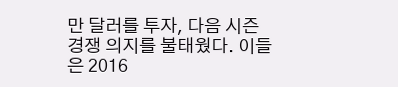만 달러를 투자, 다음 시즌 경쟁 의지를 불태웠다. 이들은 2016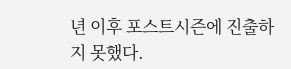년 이후 포스트시즌에 진출하지 못했다.